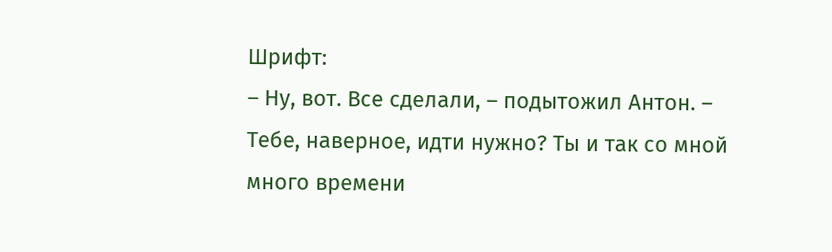Шрифт:
– Ну, вот. Все сделали, – подытожил Антон. – Тебе, наверное, идти нужно? Ты и так со мной много времени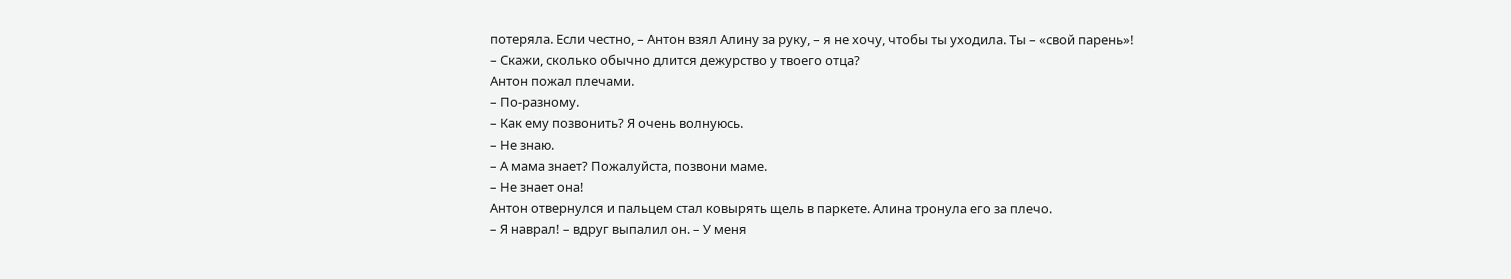потеряла. Если честно, – Антон взял Алину за руку, – я не хочу, чтобы ты уходила. Ты – «свой парень»!
– Скажи, сколько обычно длится дежурство у твоего отца?
Антон пожал плечами.
– По-разному.
– Как ему позвонить? Я очень волнуюсь.
– Не знаю.
– А мама знает? Пожалуйста, позвони маме.
– Не знает она!
Антон отвернулся и пальцем стал ковырять щель в паркете. Алина тронула его за плечо.
– Я наврал! – вдруг выпалил он. – У меня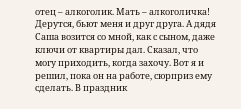отец – алкоголик. Мать – алкоголичка! Дерутся, бьют меня и друг друга. А дядя Саша возится со мной, как с сыном, даже ключи от квартиры дал. Сказал, что могу приходить, когда захочу. Вот я и решил, пока он на работе, сюрприз ему сделать. В праздник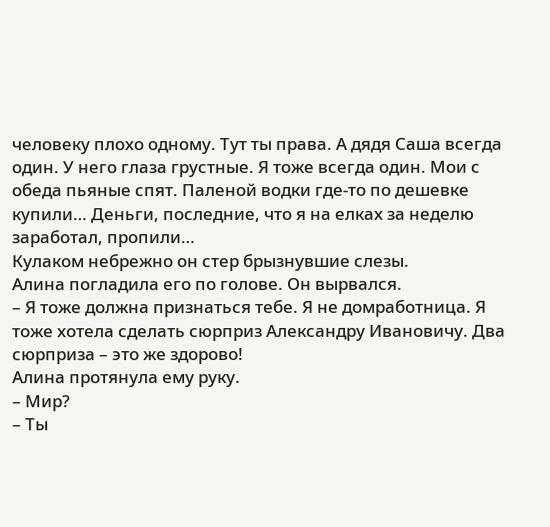человеку плохо одному. Тут ты права. А дядя Саша всегда один. У него глаза грустные. Я тоже всегда один. Мои с обеда пьяные спят. Паленой водки где-то по дешевке купили… Деньги, последние, что я на елках за неделю заработал, пропили…
Кулаком небрежно он стер брызнувшие слезы.
Алина погладила его по голове. Он вырвался.
– Я тоже должна признаться тебе. Я не домработница. Я тоже хотела сделать сюрприз Александру Ивановичу. Два сюрприза – это же здорово!
Алина протянула ему руку.
– Мир?
– Ты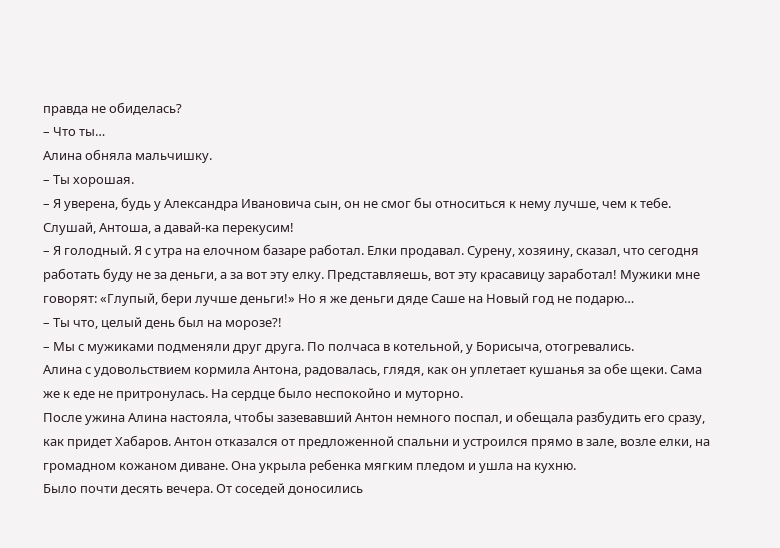правда не обиделась?
– Что ты…
Алина обняла мальчишку.
– Ты хорошая.
– Я уверена, будь у Александра Ивановича сын, он не смог бы относиться к нему лучше, чем к тебе. Слушай, Антоша, а давай-ка перекусим!
– Я голодный. Я с утра на елочном базаре работал. Елки продавал. Сурену, хозяину, сказал, что сегодня работать буду не за деньги, а за вот эту елку. Представляешь, вот эту красавицу заработал! Мужики мне говорят: «Глупый, бери лучше деньги!» Но я же деньги дяде Саше на Новый год не подарю…
– Ты что, целый день был на морозе?!
– Мы с мужиками подменяли друг друга. По полчаса в котельной, у Борисыча, отогревались.
Алина с удовольствием кормила Антона, радовалась, глядя, как он уплетает кушанья за обе щеки. Сама же к еде не притронулась. На сердце было неспокойно и муторно.
После ужина Алина настояла, чтобы зазевавший Антон немного поспал, и обещала разбудить его сразу, как придет Хабаров. Антон отказался от предложенной спальни и устроился прямо в зале, возле елки, на громадном кожаном диване. Она укрыла ребенка мягким пледом и ушла на кухню.
Было почти десять вечера. От соседей доносились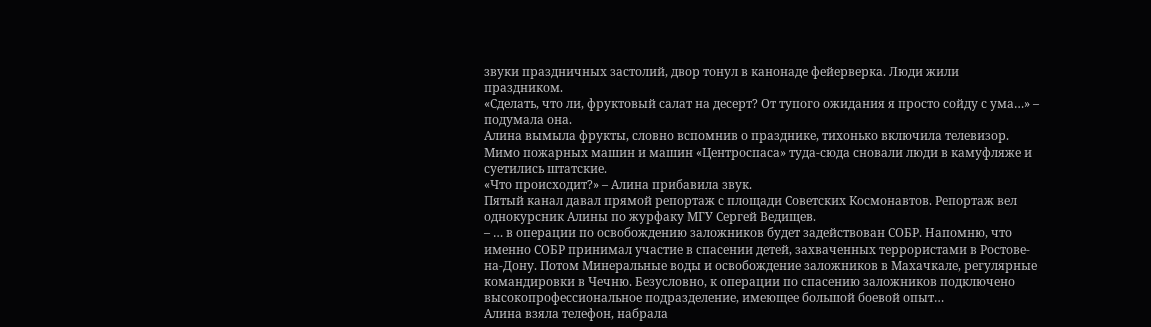звуки праздничных застолий, двор тонул в канонаде фейерверка. Люди жили праздником.
«Сделать, что ли, фруктовый салат на десерт? От тупого ожидания я просто сойду с ума…» – подумала она.
Алина вымыла фрукты, словно вспомнив о празднике, тихонько включила телевизор.
Мимо пожарных машин и машин «Центроспаса» туда-сюда сновали люди в камуфляже и суетились штатские.
«Что происходит?» – Алина прибавила звук.
Пятый канал давал прямой репортаж с площади Советских Космонавтов. Репортаж вел однокурсник Алины по журфаку МГУ Сергей Ведищев.
– … в операции по освобождению заложников будет задействован СОБР. Напомню, что именно СОБР принимал участие в спасении детей, захваченных террористами в Ростове-на-Дону. Потом Минеральные воды и освобождение заложников в Махачкале, регулярные командировки в Чечню. Безусловно, к операции по спасению заложников подключено высокопрофессиональное подразделение, имеющее большой боевой опыт…
Алина взяла телефон, набрала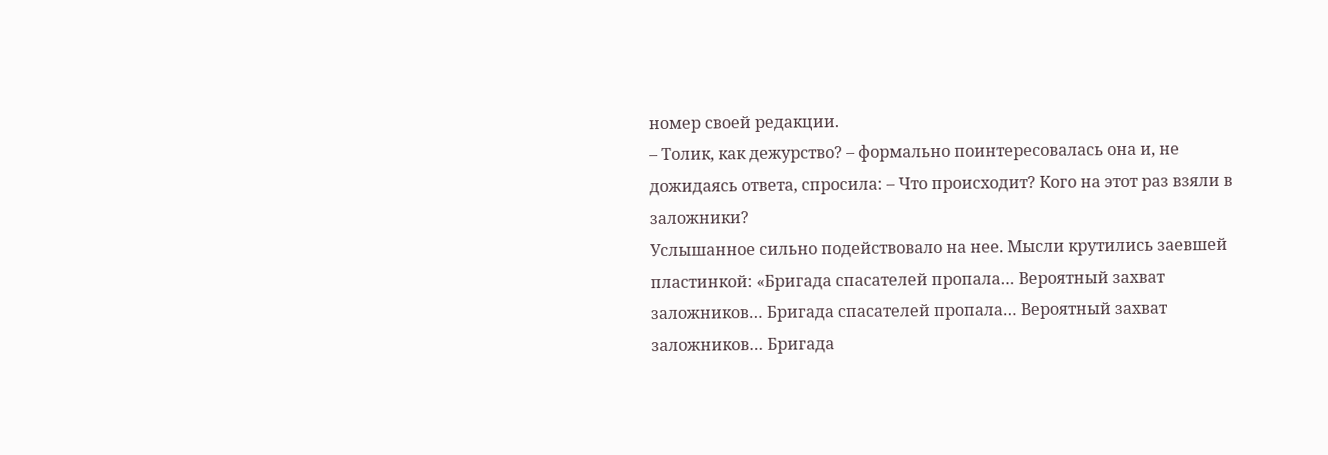номер своей редакции.
– Толик, как дежурство? – формально поинтересовалась она и, не дожидаясь ответа, спросила: – Что происходит? Кого на этот раз взяли в заложники?
Услышанное сильно подействовало на нее. Мысли крутились заевшей пластинкой: «Бригада спасателей пропала… Вероятный захват заложников… Бригада спасателей пропала… Вероятный захват заложников… Бригада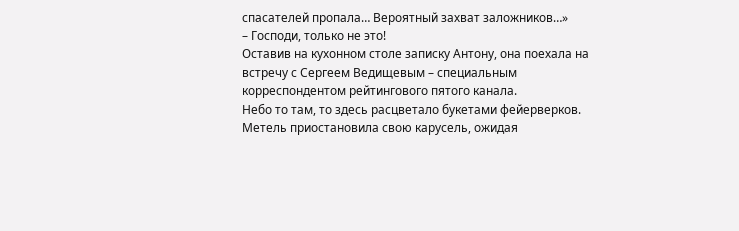спасателей пропала… Вероятный захват заложников…»
– Господи, только не это!
Оставив на кухонном столе записку Антону, она поехала на встречу с Сергеем Ведищевым – специальным корреспондентом рейтингового пятого канала.
Небо то там, то здесь расцветало букетами фейерверков. Метель приостановила свою карусель, ожидая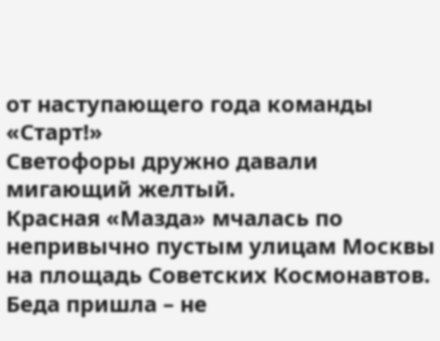от наступающего года команды «Старт!»
Светофоры дружно давали мигающий желтый.
Красная «Мазда» мчалась по непривычно пустым улицам Москвы на площадь Советских Космонавтов.
Беда пришла – не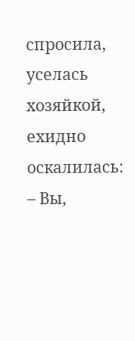спросила, уселась хозяйкой, ехидно оскалилась:
– Вы,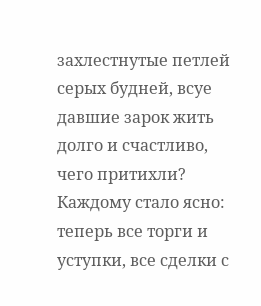захлестнутые петлей серых будней, всуе давшие зарок жить долго и счастливо, чего притихли?
Каждому стало ясно: теперь все торги и уступки, все сделки с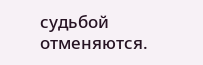судьбой отменяются.